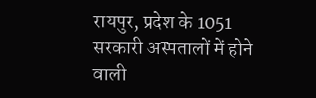रायपुर, प्रदेश के 1051 सरकारी अस्पतालों में होने वाली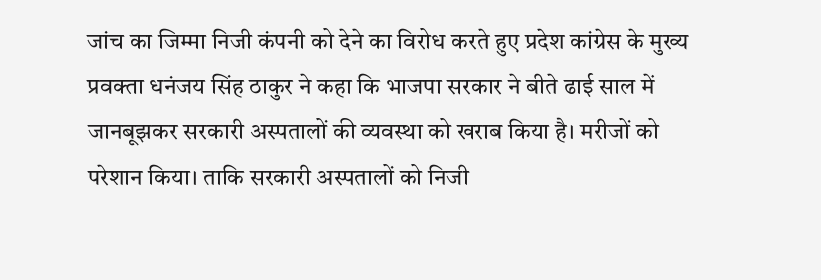जांच का जिम्मा निजी कंपनी को देने का विरोध करते हुए प्रदेश कांग्रेस के मुख्य प्रवक्ता धनंजय सिंह ठाकुर ने कहा कि भाजपा सरकार ने बीते ढाई साल में जानबूझकर सरकारी अस्पतालों की व्यवस्था को खराब किया है। मरीजों को परेशान किया। ताकि सरकारी अस्पतालों को निजी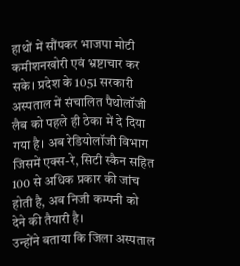हाथों में सौंपकर भाजपा मोटी कमीशनखोरी एवं भ्रष्टाचार कर सके। प्रदेश के 1051 सरकारी अस्पताल में संचालित पैथोलॉजी लैब को पहले ही ठेका में दे दिया गया है। अब रेडियोलॉजी विभाग जिसमें एक्स-रे, सिटी स्कैन सहित 100 से अधिक प्रकार की जांच होती है, अब निजी कम्पनी को देने की तैयारी है।
उन्होंने बताया कि जिला अस्पताल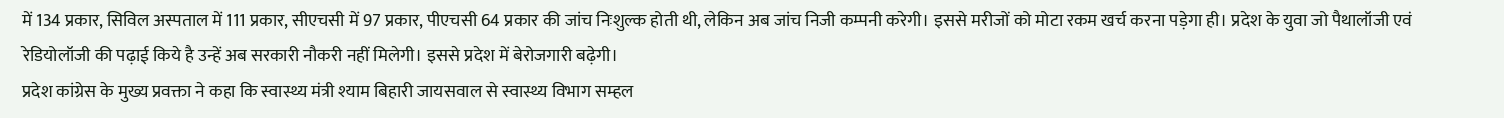में 134 प्रकार, सिविल अस्पताल में 111 प्रकार, सीएचसी में 97 प्रकार, पीएचसी 64 प्रकार की जांच निःशुल्क होती थी, लेकिन अब जांच निजी कम्पनी करेगी। इससे मरीजों को मोटा रकम खर्च करना पड़ेगा ही। प्रदेश के युवा जो पैथालॉजी एवं रेडियोलॉजी की पढ़ाई किये है उन्हें अब सरकारी नौकरी नहीं मिलेगी। इससे प्रदेश में बेरोजगारी बढ़ेगी।
प्रदेश कांग्रेस के मुख्य प्रवक्ता ने कहा कि स्वास्थ्य मंत्री श्याम बिहारी जायसवाल से स्वास्थ्य विभाग सम्हल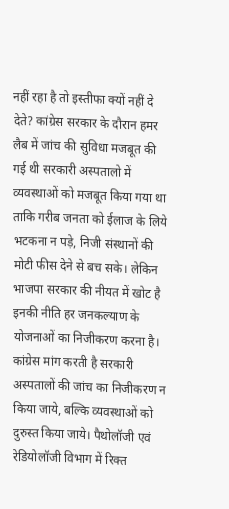नहीं रहा है तो इस्तीफा क्यों नहीं दे देते? कांग्रेस सरकार के दौरान हमर लैब में जांच की सुविधा मजबूत की गई थी सरकारी अस्पतालो में व्यवस्थाओं को मजबूत किया गया था ताकि गरीब जनता को ईलाज के लिये भटकना न पड़े, निजी संस्थानों की मोटी फीस देने से बच सके। लेकिन भाजपा सरकार की नीयत में खोट है इनकी नीति हर जनकल्याण के योजनाओं का निजीकरण करना है। कांग्रेस मांग करती है सरकारी अस्पतालों की जांच का निजीकरण न किया जाये, बल्कि व्यवस्थाओं को दुरुस्त किया जाये। पैथोलॉजी एवं रेडियोलॉजी विभाग में रिक्त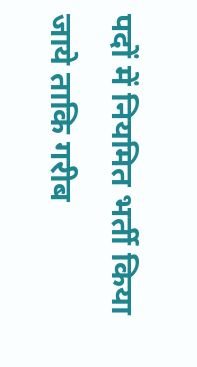पदों में नियमित भर्ती किया जाये ताकि गरीब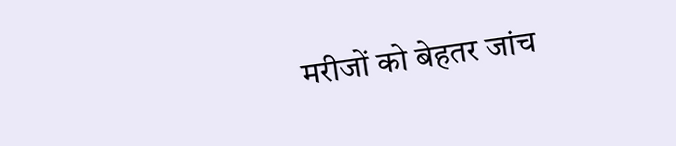मरीजों को बेहतर जांच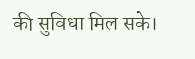की सुविधा मिल सके।